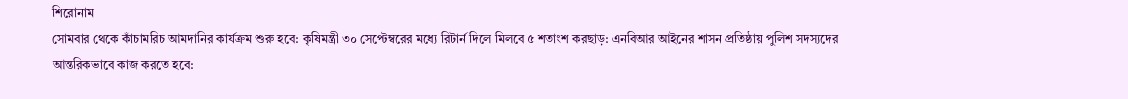শিরোনাম
সোমবার থেকে কাঁচামরিচ আমদানির কার্যক্রম শুরু হবে: কৃষিমন্ত্রী ৩০ সেপ্টেম্বরের মধ্যে রিটার্ন দিলে মিলবে ৫ শতাংশ করছাড়: এনবিআর আইনের শাসন প্রতিষ্ঠায় পুলিশ সদস্যদের আন্তরিকভাবে কাজ করতে হবে: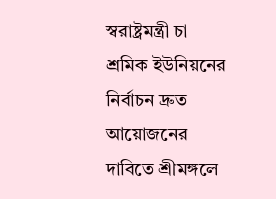স্বরাষ্ট্রমন্ত্রী চা শ্রমিক ইউনিয়নের নির্বাচন দ্রুত আয়োজনের দাবিতে শ্রীমঙ্গলে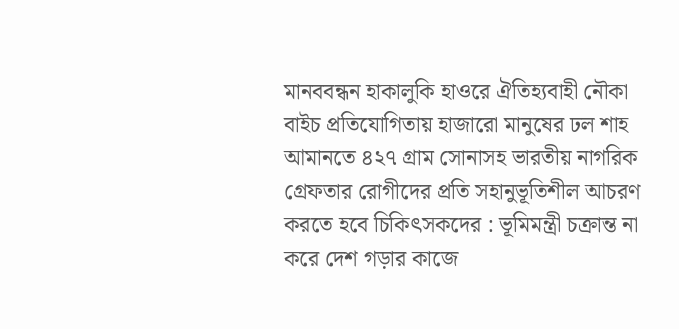মানববন্ধন হাকালুকি হাওরে ঐতিহ্যবাহী নৌকা বাইচ প্রতিযোগিতায় হাজারো মানুষের ঢল শাহ আমানতে ৪২৭ গ্রাম সোনাসহ ভারতীয় নাগরিক গ্রেফতার রোগীদের প্রতি সহানুভূতিশীল আচরণ করতে হবে চিকিৎসকদের : ভূমিমন্ত্রী চক্রান্ত না করে দেশ গড়ার কাজে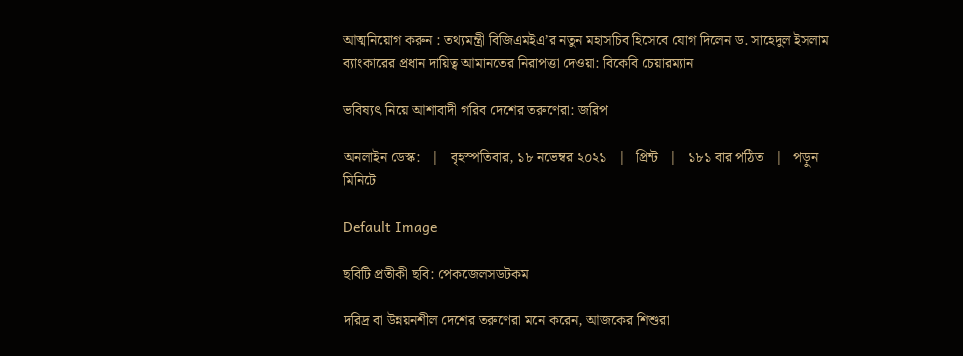আত্মনিয়োগ করুন : তথ্যমন্ত্রী বিজিএমইএ’র নতুন মহাসচিব হিসেবে যোগ দিলেন ড. সাহেদুল ইসলাম ব্যাংকারের প্রধান দায়িত্ব আমানতের নিরাপত্তা দেওয়া: বিকেবি চেয়ারম্যান

ভবিষ্যৎ নিয়ে আশাবাদী গরিব দেশের তরুণেরা: জরিপ

অনলাইন ডেস্ক:   |   বৃহস্পতিবার, ১৮ নভেম্বর ২০২১   |   প্রিন্ট   |   ১৮১ বার পঠিত   |   পড়ুন মিনিটে

Default Image

ছবিটি প্রতীকী ছবি: পেকজেলসডটকম

দরিদ্র বা উন্নয়নশীল দেশের তরুণেরা মনে করেন, আজকের শিশুরা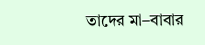তাদের মা–বাবার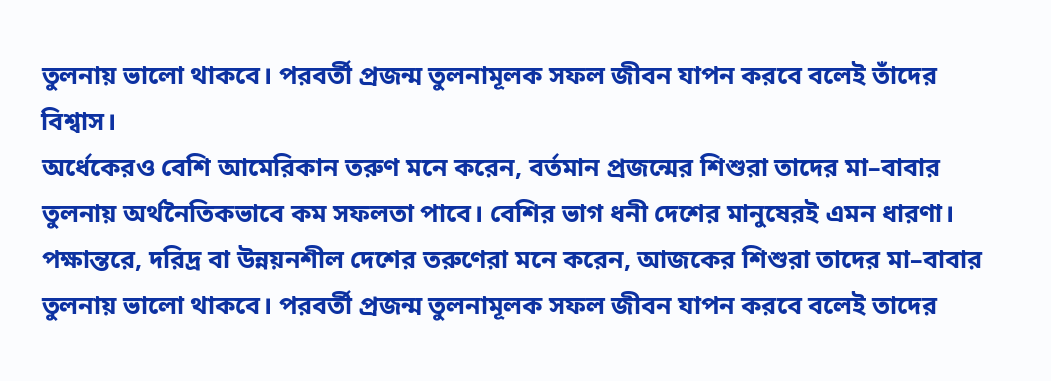তুলনায় ভালো থাকবে। পরবর্তী প্রজন্ম তুলনামূলক সফল জীবন যাপন করবে বলেই তাঁদের বিশ্বাস।
অর্ধেকেরও বেশি আমেরিকান তরুণ মনে করেন, বর্তমান প্রজন্মের শিশুরা তাদের মা–বাবার তুলনায় অর্থনৈতিকভাবে কম সফলতা পাবে। বেশির ভাগ ধনী দেশের মানুষেরই এমন ধারণা। পক্ষান্তরে, দরিদ্র বা উন্নয়নশীল দেশের তরুণেরা মনে করেন, আজকের শিশুরা তাদের মা–বাবার তুলনায় ভালো থাকবে। পরবর্তী প্রজন্ম তুলনামূলক সফল জীবন যাপন করবে বলেই তাদের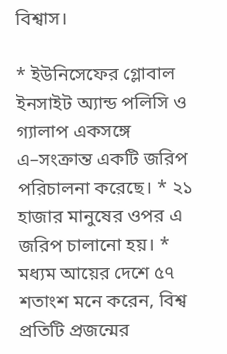বিশ্বাস।

* ইউনিসেফের গ্লোবাল ইনসাইট অ্যান্ড পলিসি ও গ্যালাপ একসঙ্গে এ–সংক্রান্ত একটি জরিপ পরিচালনা করেছে। * ২১ হাজার মানুষের ওপর এ জরিপ চালানো হয়। * মধ্যম আয়ের দেশে ৫৭ শতাংশ মনে করেন, বিশ্ব প্রতিটি প্রজন্মের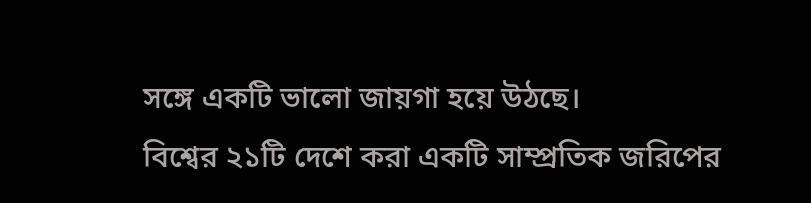সঙ্গে একটি ভালো জায়গা হয়ে উঠছে।
বিশ্বের ২১টি দেশে করা একটি সাম্প্রতিক জরিপের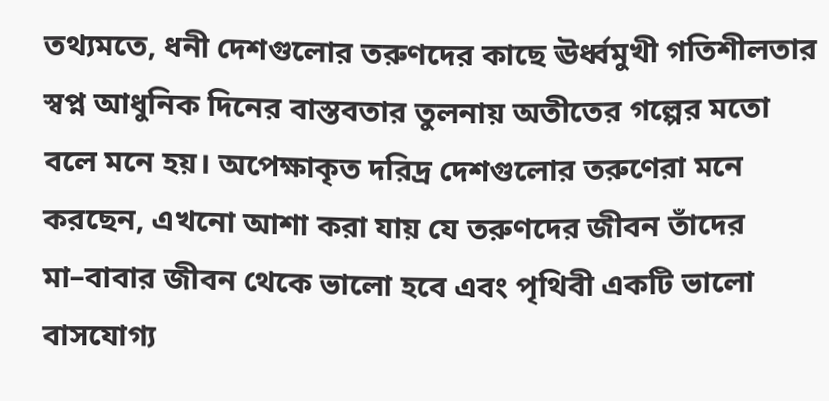তথ্যমতে, ধনী দেশগুলোর তরুণদের কাছে ঊর্ধ্বমুখী গতিশীলতার স্বপ্ন আধুনিক দিনের বাস্তবতার তুলনায় অতীতের গল্পের মতো বলে মনে হয়। অপেক্ষাকৃত দরিদ্র দেশগুলোর তরুণেরা মনে করছেন, এখনো আশা করা যায় যে তরুণদের জীবন তাঁদের মা–বাবার জীবন থেকে ভালো হবে এবং পৃথিবী একটি ভালো বাসযোগ্য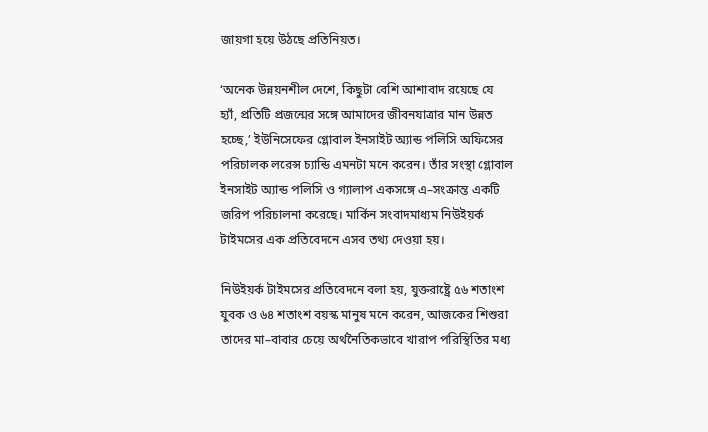জায়গা হয়ে উঠছে প্রতিনিয়ত।

‘অনেক উন্নয়নশীল দেশে, কিছুটা বেশি আশাবাদ রয়েছে যে হ্যাঁ, প্রতিটি প্রজন্মের সঙ্গে আমাদের জীবনযাত্রার মান উন্নত হচ্ছে,’ ইউনিসেফের গ্লোবাল ইনসাইট অ্যান্ড পলিসি অফিসের পরিচালক লরেন্স চ্যান্ডি এমনটা মনে করেন। তাঁর সংস্থা গ্লোবাল ইনসাইট অ্যান্ড পলিসি ও গ্যালাপ একসঙ্গে এ–সংক্রান্ত একটি জরিপ পরিচালনা করেছে। মার্কিন সংবাদমাধ্যম নিউইয়র্ক টাইমসের এক প্রতিবেদনে এসব তথ্য দেওয়া হয়।

নিউইয়র্ক টাইমসের প্রতিবেদনে বলা হয়, যুক্তরাষ্ট্রে ৫৬ শতাংশ যুবক ও ৬৪ শতাংশ বয়স্ক মানুষ মনে করেন, আজকের শিশুরা তাদের মা–বাবার চেয়ে অর্থনৈতিকভাবে খারাপ পরিস্থিতির মধ্য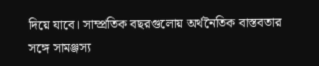দিয়ে যাবে। সাম্প্রতিক বছরগুলোয় অর্থনৈতিক বাস্তবতার সঙ্গে সামঞ্জস্য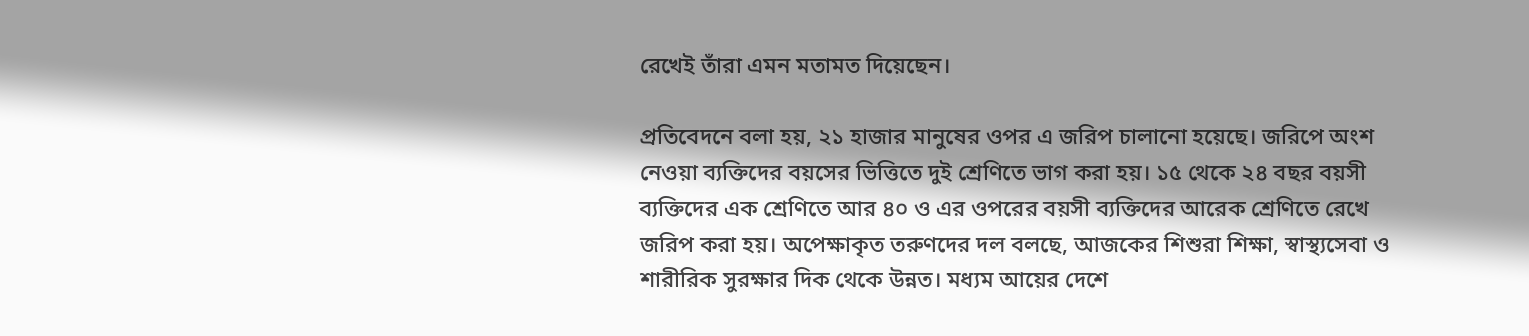রেখেই তাঁরা এমন মতামত দিয়েছেন।

প্রতিবেদনে বলা হয়, ২১ হাজার মানুষের ওপর এ জরিপ চালানো হয়েছে। জরিপে অংশ নেওয়া ব্যক্তিদের বয়সের ভিত্তিতে দুই শ্রেণিতে ভাগ করা হয়। ১৫ থেকে ২৪ বছর বয়সী ব্যক্তিদের এক শ্রেণিতে আর ৪০ ও এর ওপরের বয়সী ব্যক্তিদের আরেক শ্রেণিতে রেখে জরিপ করা হয়। অপেক্ষাকৃত তরুণদের দল বলছে, আজকের শিশুরা শিক্ষা, স্বাস্থ্যসেবা ও শারীরিক সুরক্ষার দিক থেকে উন্নত। মধ্যম আয়ের দেশে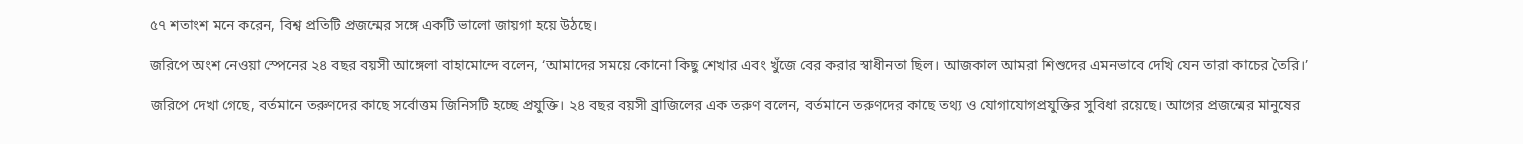৫৭ শতাংশ মনে করেন, বিশ্ব প্রতিটি প্রজন্মের সঙ্গে একটি ভালো জায়গা হয়ে উঠছে।

জরিপে অংশ নেওয়া স্পেনের ২৪ বছর বয়সী আঙ্গেলা বাহামোন্দে বলেন, ‘আমাদের সময়ে কোনো কিছু শেখার এবং খুঁজে বের করার স্বাধীনতা ছিল। আজকাল আমরা শিশুদের এমনভাবে দেখি যেন তারা কাচের তৈরি।’

জরিপে দেখা গেছে, বর্তমানে তরুণদের কাছে সর্বোত্তম জিনিসটি হচ্ছে প্রযুক্তি। ২৪ বছর বয়সী ব্রাজিলের এক তরুণ বলেন, বর্তমানে তরুণদের কাছে তথ্য ও যোগাযোগপ্রযুক্তির সুবিধা রয়েছে। আগের প্রজন্মের মানুষের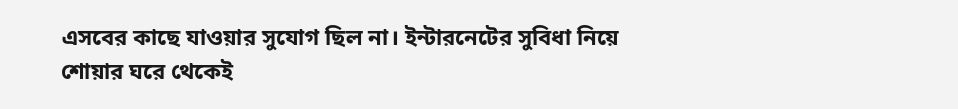এসবের কাছে যাওয়ার সুযোগ ছিল না। ইন্টারনেটের সুবিধা নিয়ে শোয়ার ঘরে থেকেই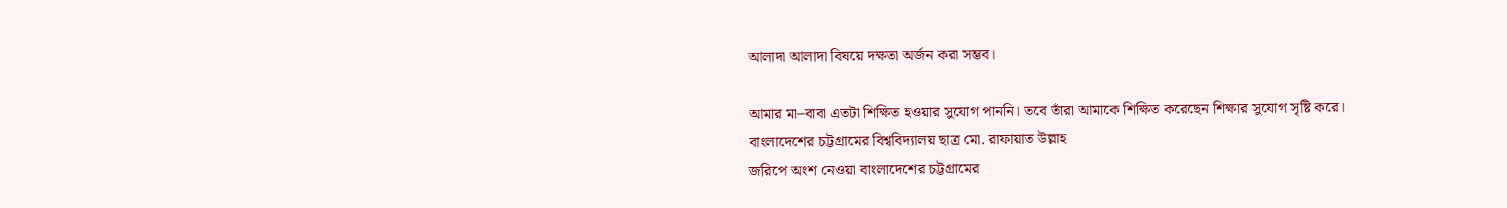আলাদা আলাদা বিষয়ে দক্ষতা অর্জন করা সম্ভব।

আমার মা–বাবা এতটা শিক্ষিত হওয়ার সুযোগ পাননি। তবে তাঁরা আমাকে শিক্ষিত করেছেন শিক্ষার সুযোগ সৃষ্টি করে।
বাংলাদেশের চট্টগ্রামের বিশ্ববিদ্যালয় ছাত্র মো. রাফায়াত উল্লাহ
জরিপে অংশ নেওয়া বাংলাদেশের চট্টগ্রামের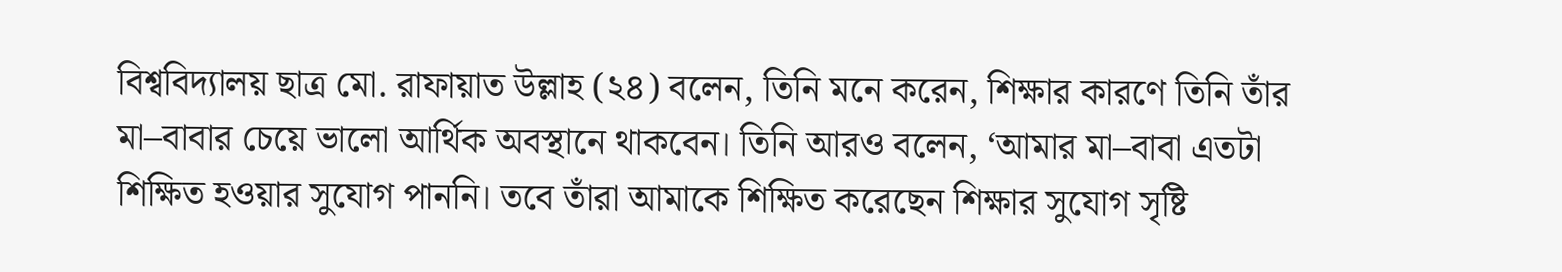বিশ্ববিদ্যালয় ছাত্র মো. রাফায়াত উল্লাহ (২৪) বলেন, তিনি মনে করেন, শিক্ষার কারণে তিনি তাঁর মা–বাবার চেয়ে ভালো আর্থিক অবস্থানে থাকবেন। তিনি আরও বলেন, ‘আমার মা–বাবা এতটা শিক্ষিত হওয়ার সুযোগ পাননি। তবে তাঁরা আমাকে শিক্ষিত করেছেন শিক্ষার সুযোগ সৃষ্টি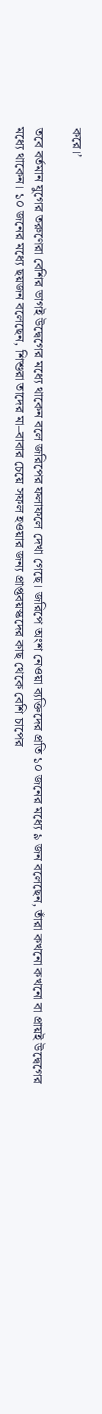করে।’

তবে বর্তমান যুগের তরুণেরা বেশির ভাগই উদ্বেগের মধ্যে থাকেন বলে জরিপের ফলাফলে দেখা গেছে। জরিপে অংশ নেওয়া ব্যক্তিদের প্রতি ১০ জনের মধ্যে ৯ জন বলেছেন, তাঁরা কখনো কখনো বা প্রায়ই উদ্বেগের মধ্যে থাকেন। ১০ জনের মধ্যে ছয়জন বলেছেন, শিশুরা তাদের মা–বাবার চেয়ে সফল হওয়ার জন্য প্রাপ্তবয়স্কদের কাছ থেকে বেশি চাপের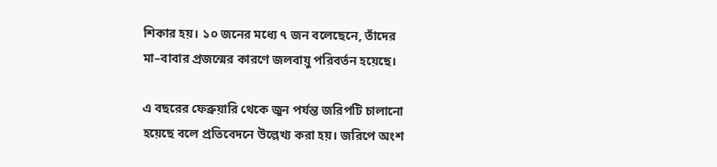শিকার হয়। ১০ জনের মধ্যে ৭ জন বলেছেনে, তাঁদের মা–বাবার প্রজন্মের কারণে জলবায়ু পরিবর্তন হয়েছে।

এ বছরের ফেব্রুয়ারি থেকে জুন পর্যন্ত জরিপটি চালানো হয়েছে বলে প্রতিবেদনে উল্লেখ্য করা হয়। জরিপে অংশ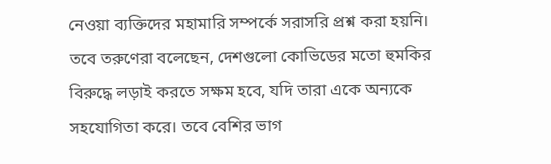নেওয়া ব্যক্তিদের মহামারি সম্পর্কে সরাসরি প্রশ্ন করা হয়নি। তবে তরুণেরা বলেছেন, দেশগুলো কোভিডের মতো হুমকির বিরুদ্ধে লড়াই করতে সক্ষম হবে, যদি তারা একে অন্যকে সহযোগিতা করে। তবে বেশির ভাগ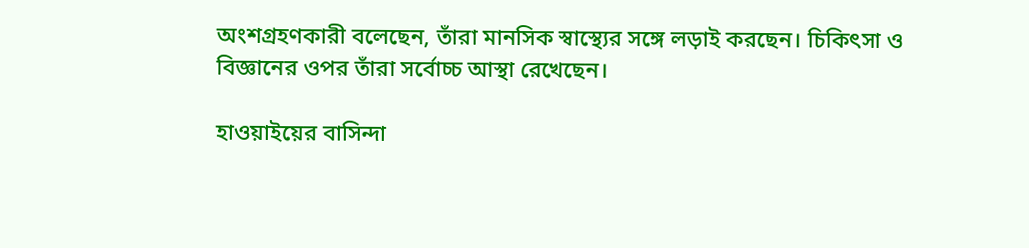অংশগ্রহণকারী বলেছেন, তাঁরা মানসিক স্বাস্থ্যের সঙ্গে লড়াই করছেন। চিকিৎসা ও বিজ্ঞানের ওপর তাঁরা সর্বোচ্চ আস্থা রেখেছেন।

হাওয়াইয়ের বাসিন্দা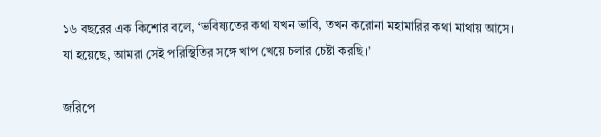১৬ বছরের এক কিশোর বলে, ‘ভবিষ্যতের কথা যখন ভাবি, তখন করোনা মহামারির কথা মাথায় আসে। যা হয়েছে, আমরা সেই পরিস্থিতির সঙ্গে খাপ খেয়ে চলার চেষ্টা করছি।’

জরিপে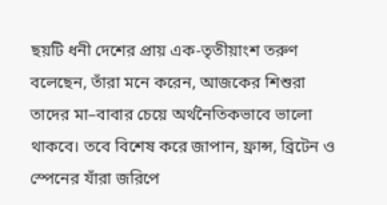ছয়টি ধনী দেশের প্রায় এক-তৃতীয়াংশ তরুণ বলেছেন, তাঁরা মনে করেন, আজকের শিশুরা তাদের মা–বাবার চেয়ে অর্থনৈতিকভাবে ভালো থাকবে। তবে বিশেষ করে জাপান, ফ্রান্স, ব্রিটেন ও স্পেনের যাঁরা জরিপে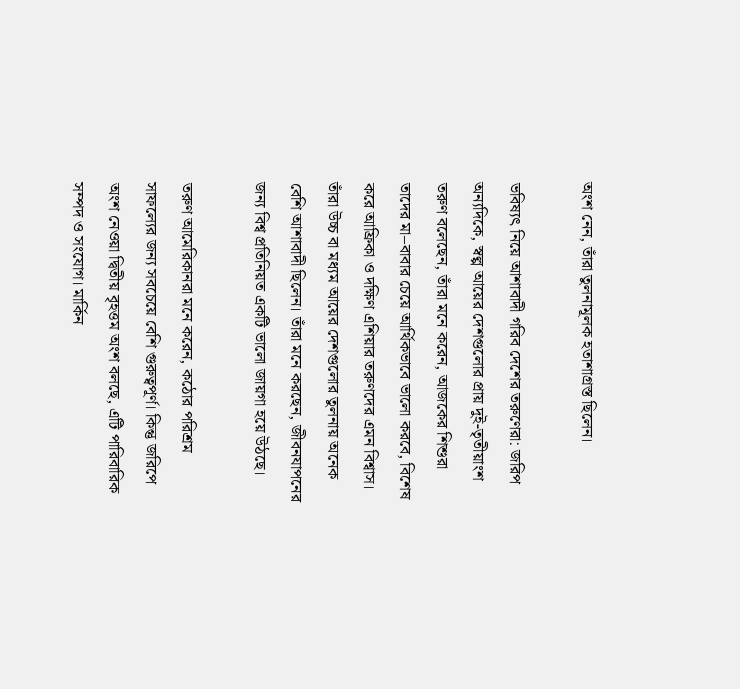অংশ নেন, তাঁরা তুলনামূলক হতাশাগ্রস্ত ছিলেন।

ভবিষ্যৎ নিয়ে আশাবাদী গরিব দেশের তরুণেরা: জরিপ
অন্যদিকে, স্বল্প আয়ের দেশগুলোর প্রায় দুই-তৃতীয়াংশ তরুণ বলেছেন, তাঁরা মনে করেন, আজকের শিশুরা তাদের মা–বাবার চেয়ে আর্থিকভাবে ভালো করবে, বিশেষ করে আফ্রিকা ও দক্ষিণ এশিয়ার তরুণদের এমন বিশ্বাস। তাঁরা উচ্চ বা মধ্যম আয়ের দেশগুলোর তুলনায় অনেক বেশি আশাবাদী ছিলেন। তাঁরা মনে করছেন, জীবনযাপনের জন্য বিশ্ব প্রতিনিয়ত একটি ভালো জায়গা হয়ে উঠছে।

তরুণ আমেরিকানরা মনে করেন, কঠোর পরিশ্রম সাফল্যের জন্য সবচেয়ে বেশি গুরুত্বপূর্ণ। কিন্তু জরিপে অংশ নেওয়া দ্বিতীয় বৃহত্তম অংশ বলছে, এটি পারিবারিক সম্পদ ও সংযোগ। মার্কিন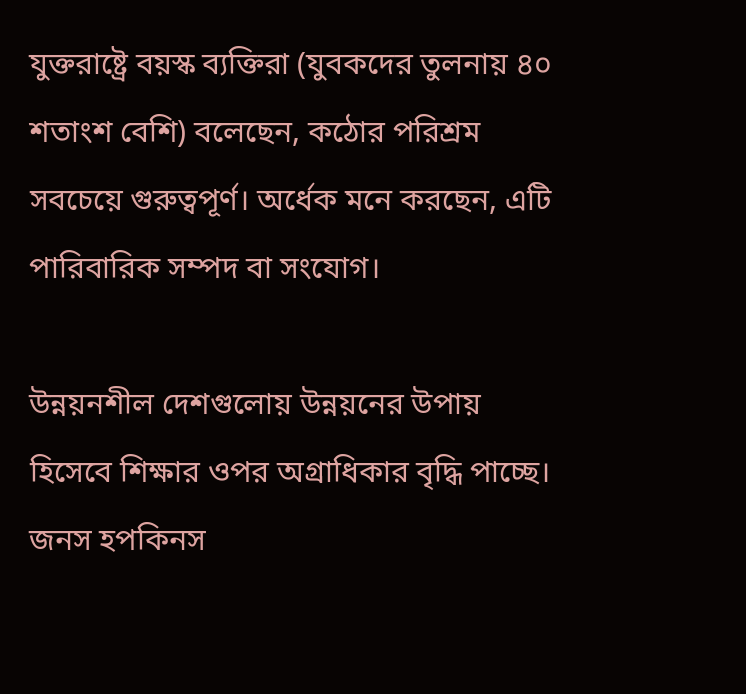যুক্তরাষ্ট্রে বয়স্ক ব্যক্তিরা (যুবকদের তুলনায় ৪০ শতাংশ বেশি) বলেছেন, কঠোর পরিশ্রম সবচেয়ে গুরুত্বপূর্ণ। অর্ধেক মনে করছেন, এটি পারিবারিক সম্পদ বা সংযোগ।

উন্নয়নশীল দেশগুলোয় উন্নয়নের উপায় হিসেবে শিক্ষার ওপর অগ্রাধিকার বৃদ্ধি পাচ্ছে। জনস হপকিনস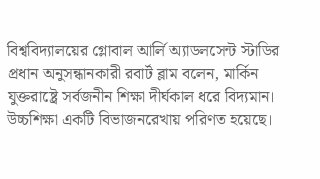বিশ্ববিদ্যালয়ের গ্লোবাল আর্লি অ্যাডলসেন্ট স্টাডির প্রধান অনুসন্ধানকারী রবার্ট ব্লাম বলেন, মার্কিন যুক্তরাষ্ট্রে সর্বজনীন শিক্ষা দীর্ঘকাল ধরে বিদ্যমান। উচ্চশিক্ষা একটি বিভাজনরেখায় পরিণত হয়েছে।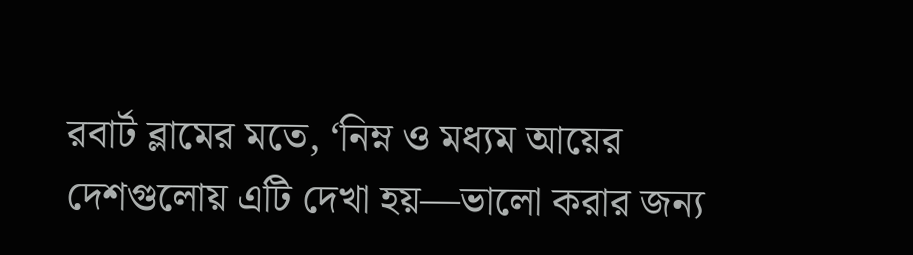রবার্ট ব্লামের মতে, ‘নিম্ন ও মধ্যম আয়ের দেশগুলোয় এটি দেখা হয়—ভালো করার জন্য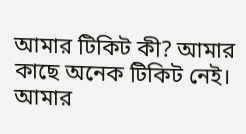আমার টিকিট কী? আমার কাছে অনেক টিকিট নেই। আমার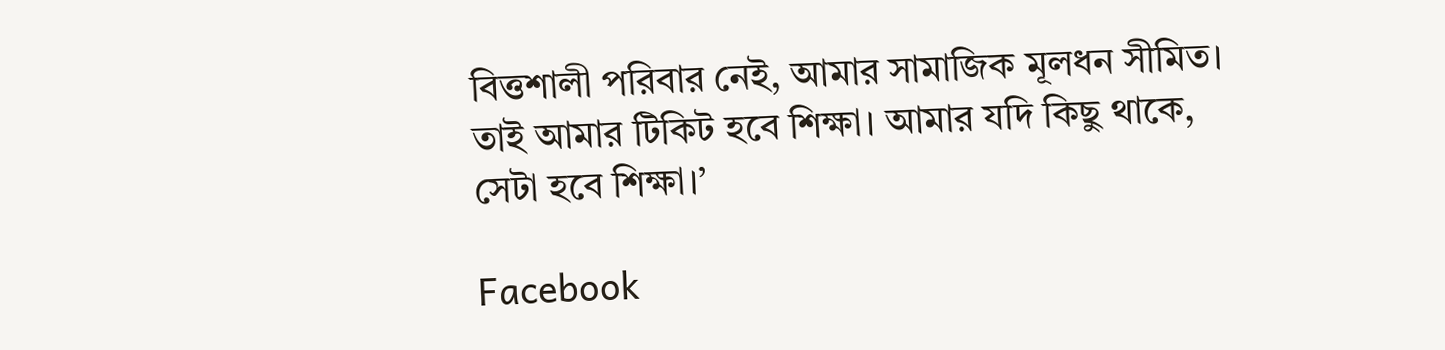বিত্তশালী পরিবার নেই, আমার সামাজিক মূলধন সীমিত। তাই আমার টিকিট হবে শিক্ষা। আমার যদি কিছু থাকে, সেটা হবে শিক্ষা।’

Facebook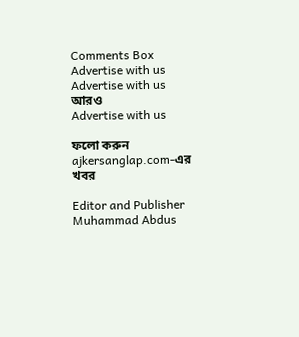Comments Box
Advertise with us
Advertise with us
আরও
Advertise with us

ফলো করুন ajkersanglap.com-এর খবর

Editor and Publisher
Muhammad Abdus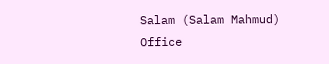Salam (Salam Mahmud)
Office